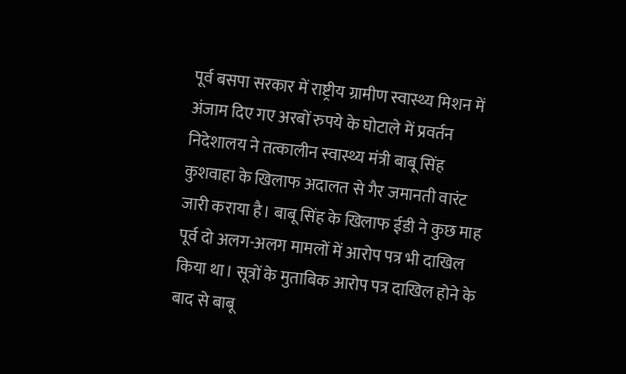पूर्व बसपा सरकार में राष्ट्रीय ग्रामीण स्वास्थ्य मिशन में अंजाम दिए गए अरबों रुपये के घोटाले में प्रवर्तन निदेशालय ने तत्कालीन स्वास्थ्य मंत्री बाबू सिंह कुशवाहा के खिलाफ अदालत से गैर जमानती वारंट जारी कराया है। बाबू सिंह के खिलाफ ईडी ने कुछ माह पूर्व दो अलग-अलग मामलों में आरोप पत्र भी दाखिल किया था। सूत्रों के मुताबिक आरोप पत्र दाखिल होने के बाद से बाबू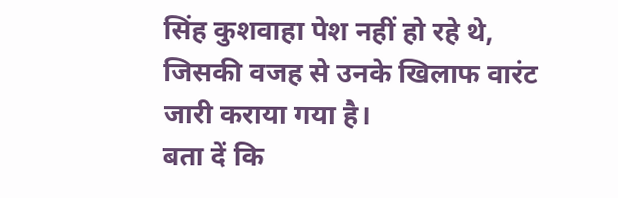सिंह कुशवाहा पेश नहीं हो रहे थे, जिसकी वजह से उनके खिलाफ वारंट जारी कराया गया है।
बता दें कि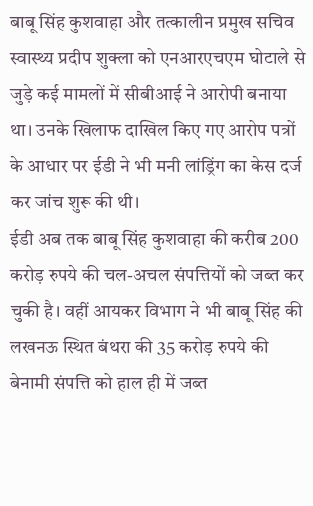बाबू सिंह कुशवाहा और तत्कालीन प्रमुख सचिव स्वास्थ्य प्रदीप शुक्ला को एनआरएचएम घोटाले से जुड़े कई मामलों में सीबीआई ने आरोपी बनाया था। उनके खिलाफ दाखिल किए गए आरोप पत्रों के आधार पर ईडी ने भी मनी लांड्रिंग का केस दर्ज कर जांच शुरू की थी।
ईडी अब तक बाबू सिंह कुशवाहा की करीब 200 करोड़ रुपये की चल-अचल संपत्तियों को जब्त कर चुकी है। वहीं आयकर विभाग ने भी बाबू सिंह की लखनऊ स्थित बंथरा की 35 करोड़ रुपये की बेनामी संपत्ति को हाल ही में जब्त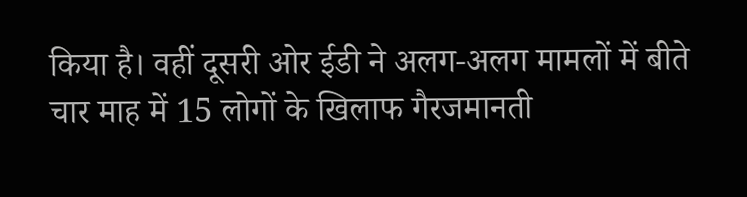किया है। वहीं दूसरी ओर ईडी ने अलग-अलग मामलों में बीते चार माह में 15 लोगों के खिलाफ गैरजमानती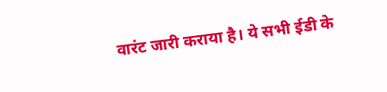वारंट जारी कराया है। ये सभी ईडी के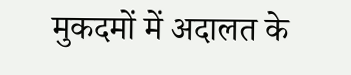मुकदमों में अदालत के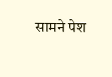सामने पेश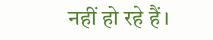नहीं हो रहे हैं।